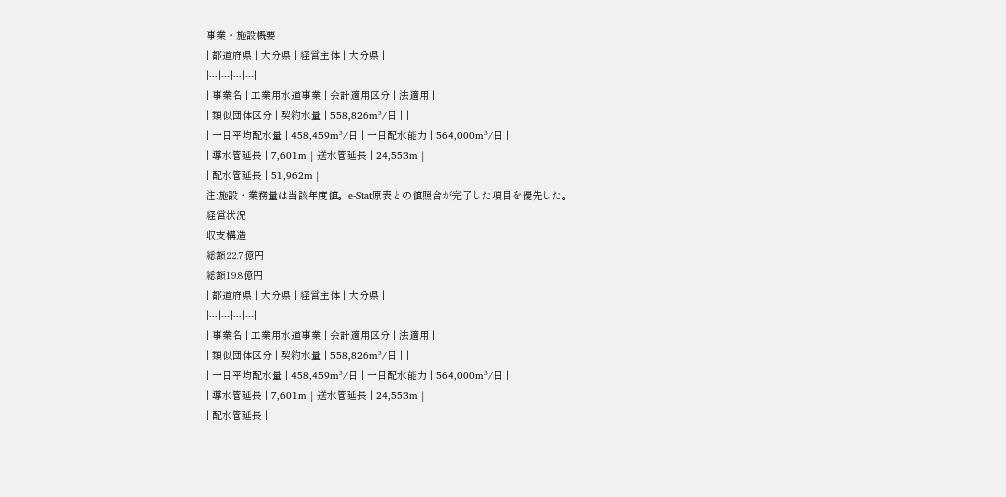事業・施設概要
| 都道府県 | 大分県 | 経営主体 | 大分県 |
|---|---|---|---|
| 事業名 | 工業用水道事業 | 会計適用区分 | 法適用 |
| 類似団体区分 | 契約水量 | 558,826m³/日 | |
| 一日平均配水量 | 458,459m³/日 | 一日配水能力 | 564,000m³/日 |
| 導水管延長 | 7,601m | 送水管延長 | 24,553m |
| 配水管延長 | 51,962m |
注:施設・業務量は当該年度値。e-Stat原表との値照合が完了した項目を優先した。
経営状況
収支構造
総額22.7億円
総額19.8億円
| 都道府県 | 大分県 | 経営主体 | 大分県 |
|---|---|---|---|
| 事業名 | 工業用水道事業 | 会計適用区分 | 法適用 |
| 類似団体区分 | 契約水量 | 558,826m³/日 | |
| 一日平均配水量 | 458,459m³/日 | 一日配水能力 | 564,000m³/日 |
| 導水管延長 | 7,601m | 送水管延長 | 24,553m |
| 配水管延長 |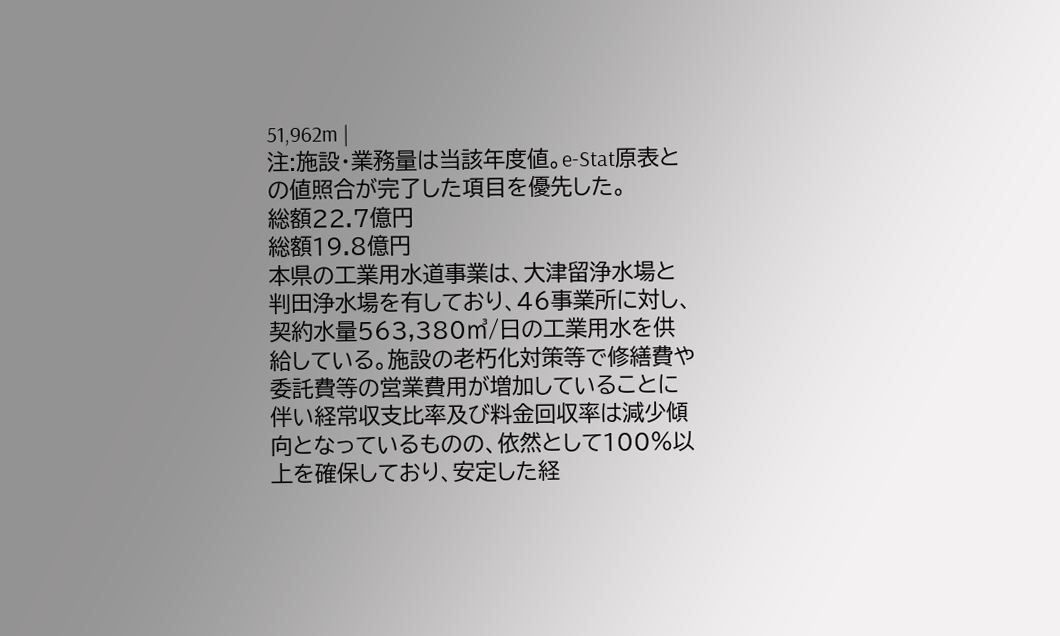51,962m |
注:施設・業務量は当該年度値。e-Stat原表との値照合が完了した項目を優先した。
総額22.7億円
総額19.8億円
本県の工業用水道事業は、大津留浄水場と判田浄水場を有しており、46事業所に対し、契約水量563,380㎥/日の工業用水を供給している。施設の老朽化対策等で修繕費や委託費等の営業費用が増加していることに伴い経常収支比率及び料金回収率は減少傾向となっているものの、依然として100%以上を確保しており、安定した経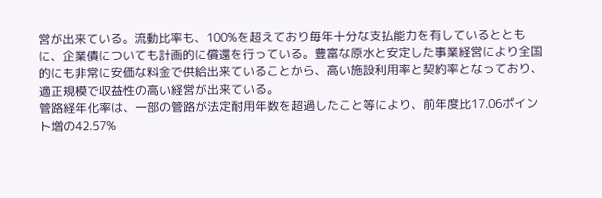営が出来ている。流動比率も、100%を超えており毎年十分な支払能力を有しているとともに、企業債についても計画的に償還を行っている。豊富な原水と安定した事業経営により全国的にも非常に安価な料金で供給出来ていることから、高い施設利用率と契約率となっており、適正規模で収益性の高い経営が出来ている。
管路経年化率は、一部の管路が法定耐用年数を超過したこと等により、前年度比17.06ポイント増の42.57%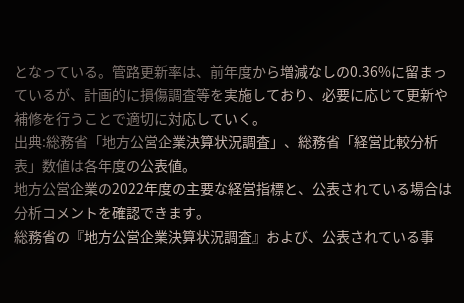となっている。管路更新率は、前年度から増減なしの0.36%に留まっているが、計画的に損傷調査等を実施しており、必要に応じて更新や補修を行うことで適切に対応していく。
出典:総務省「地方公営企業決算状況調査」、総務省「経営比較分析表」数値は各年度の公表値。
地方公営企業の2022年度の主要な経営指標と、公表されている場合は分析コメントを確認できます。
総務省の『地方公営企業決算状況調査』および、公表されている事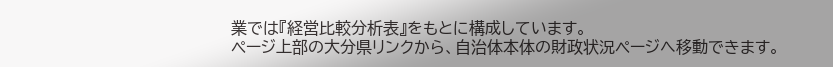業では『経営比較分析表』をもとに構成しています。
ページ上部の大分県リンクから、自治体本体の財政状況ページへ移動できます。